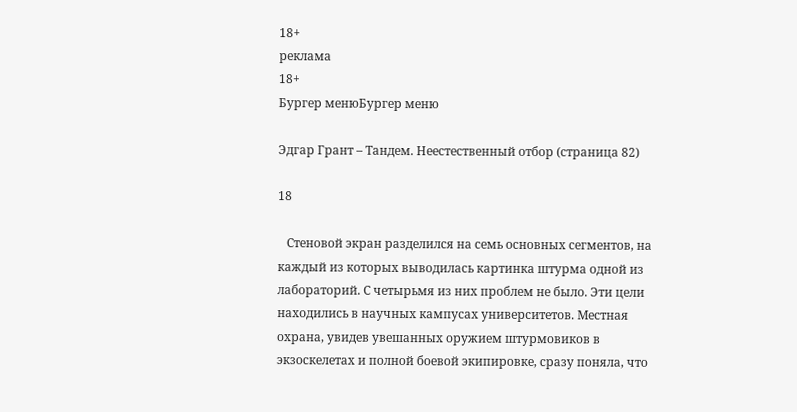18+
реклама
18+
Бургер менюБургер меню

Эдгар Грант – Тандем. Неестественный отбор (страница 82)

18

   Стеновой экран разделился на семь основных сегментов, на каждый из которых выводилась картинка штурма одной из лабораторий. С четырьмя из них проблем не было. Эти цели находились в научных кампусах университетов. Местная охрана, увидев увешанных оружием штурмовиков в экзоскелетах и полной боевой экипировке, сразу поняла, что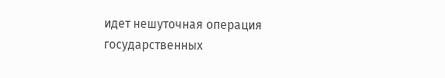идет нешуточная операция государственных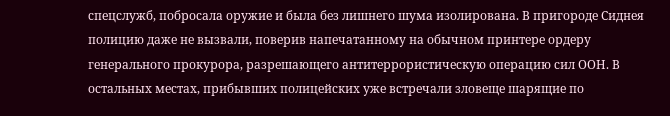спецслужб, побросала оружие и была без лишнего шума изолирована. В пригороде Сиднея полицию даже не вызвали, поверив напечатанному на обычном принтере ордеру генерального прокурора, разрешающего антитеррористическую операцию сил ООН. В остальных местах, прибывших полицейских уже встречали зловеще шарящие по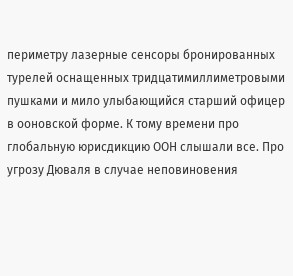периметру лазерные сенсоры бронированных турелей оснащенных тридцатимиллиметровыми пушками и мило улыбающийся старший офицер в ооновской форме. К тому времени про глобальную юрисдикцию ООН слышали все. Про угрозу Дюваля в случае неповиновения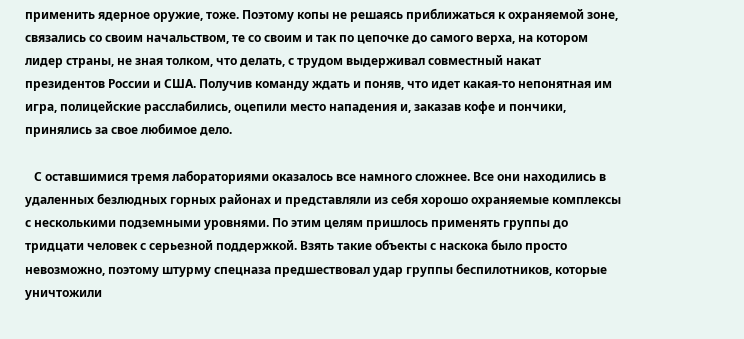применить ядерное оружие, тоже. Поэтому копы не решаясь приближаться к охраняемой зоне, связались со своим начальством, те со своим и так по цепочке до самого верха, на котором лидер страны, не зная толком, что делать, с трудом выдерживал совместный накат президентов России и США. Получив команду ждать и поняв, что идет какая-то непонятная им игра, полицейские расслабились, оцепили место нападения и, заказав кофе и пончики, принялись за свое любимое дело.

   С оставшимися тремя лабораториями оказалось все намного сложнее. Все они находились в удаленных безлюдных горных районах и представляли из себя хорошо охраняемые комплексы с несколькими подземными уровнями. По этим целям пришлось применять группы до тридцати человек с серьезной поддержкой. Взять такие объекты с наскока было просто невозможно, поэтому штурму спецназа предшествовал удар группы беспилотников, которые уничтожили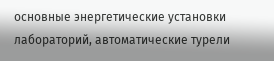основные энергетические установки лабораторий, автоматические турели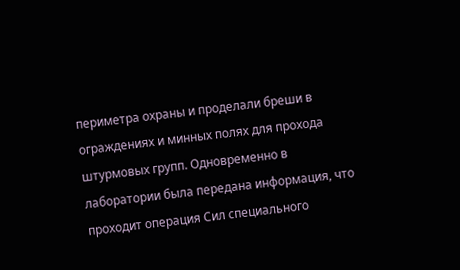периметра охраны и проделали бреши в ограждениях и минных полях для прохода штурмовых групп. Одновременно в лаборатории была передана информация, что проходит операция Сил специального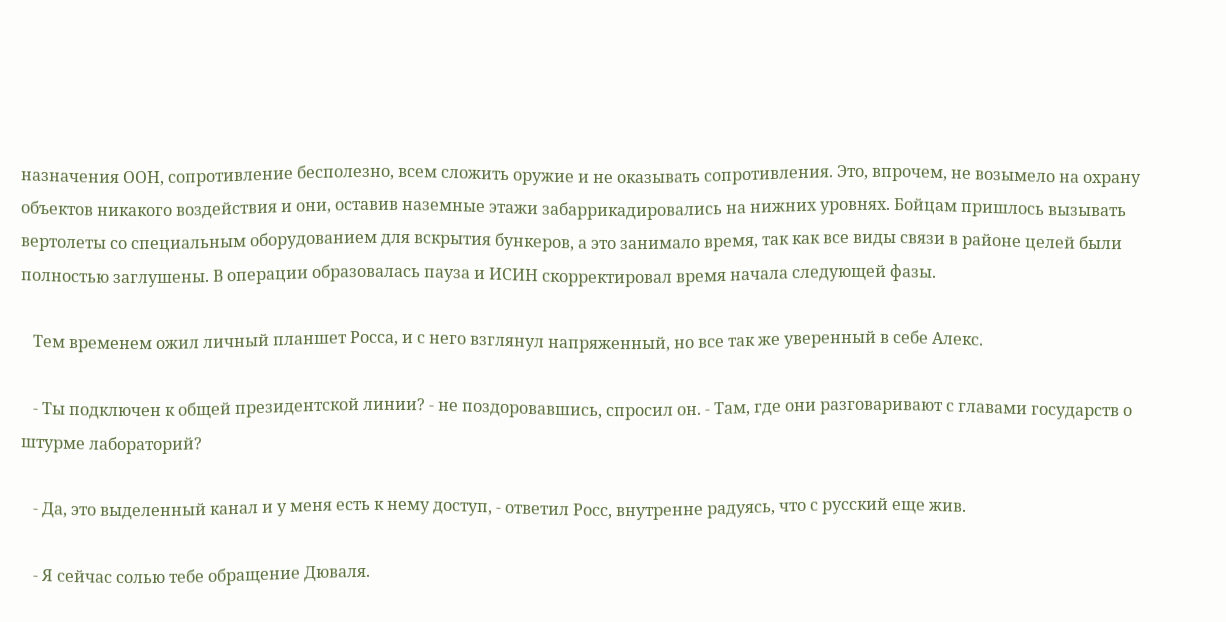назначения ООН, сопротивление бесполезно, всем сложить оружие и не оказывать сопротивления. Это, впрочем, не возымело на охрану объектов никакого воздействия и они, оставив наземные этажи забаррикадировались на нижних уровнях. Бойцам пришлось вызывать вертолеты со специальным оборудованием для вскрытия бункеров, а это занимало время, так как все виды связи в районе целей были полностью заглушены. В операции образовалась пауза и ИСИН скорректировал время начала следующей фазы.

   Тем временем ожил личный планшет Росса, и с него взглянул напряженный, но все так же уверенный в себе Алекс.

   - Ты подключен к общей президентской линии? - не поздоровавшись, спросил он. - Там, где они разговаривают с главами государств о штурме лабораторий?

   - Да, это выделенный канал и у меня есть к нему доступ, - ответил Росс, внутренне радуясь, что с русский еще жив.

   - Я сейчас солью тебе обращение Дюваля.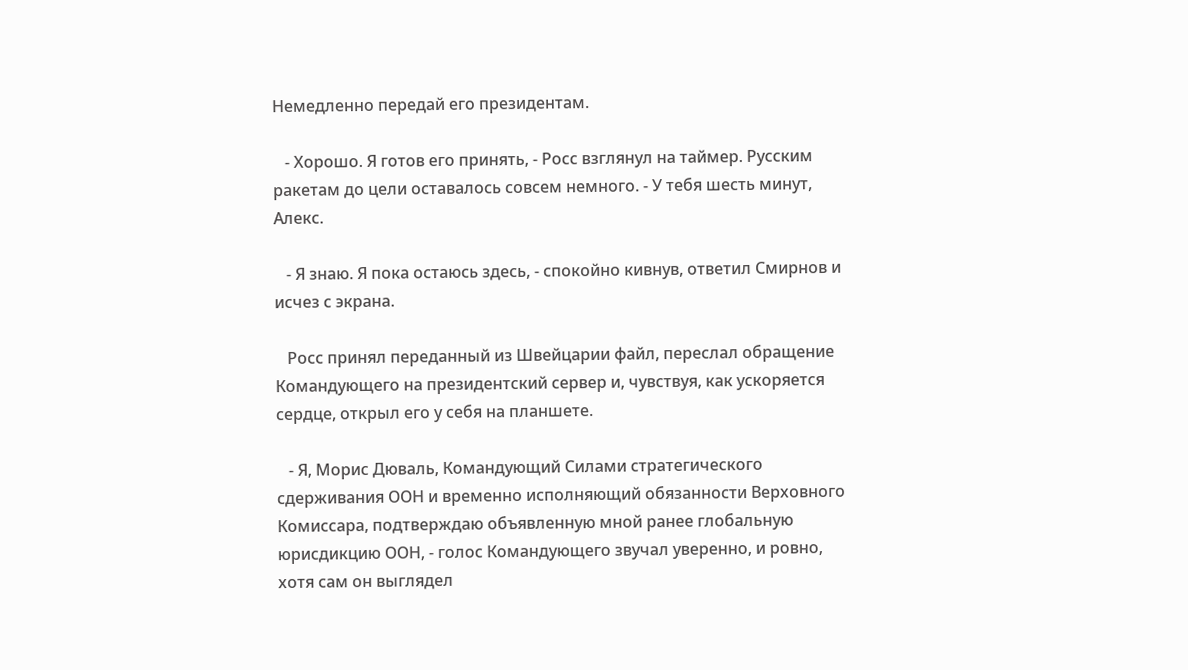Немедленно передай его президентам.

   - Хорошо. Я готов его принять, - Росс взглянул на таймер. Русским ракетам до цели оставалось совсем немного. - У тебя шесть минут, Алекс.

   - Я знаю. Я пока остаюсь здесь, - спокойно кивнув, ответил Смирнов и исчез с экрана.

   Росс принял переданный из Швейцарии файл, переслал обращение Командующего на президентский сервер и, чувствуя, как ускоряется сердце, открыл его у себя на планшете.

   - Я, Морис Дюваль, Командующий Силами стратегического сдерживания ООН и временно исполняющий обязанности Верховного Комиссара, подтверждаю объявленную мной ранее глобальную юрисдикцию ООН, - голос Командующего звучал уверенно, и ровно, хотя сам он выглядел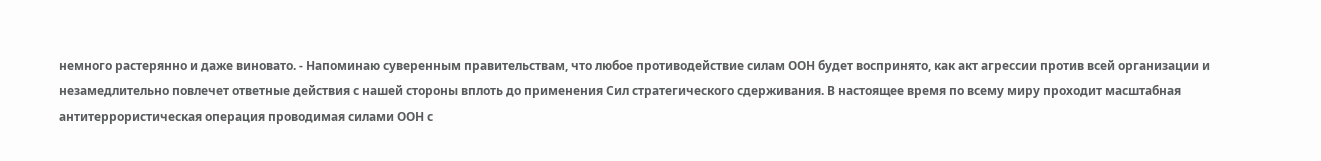немного растерянно и даже виновато. - Напоминаю суверенным правительствам, что любое противодействие силам ООН будет воспринято, как акт агрессии против всей организации и незамедлительно повлечет ответные действия с нашей стороны вплоть до применения Сил стратегического сдерживания. В настоящее время по всему миру проходит масштабная антитеррористическая операция проводимая силами ООН с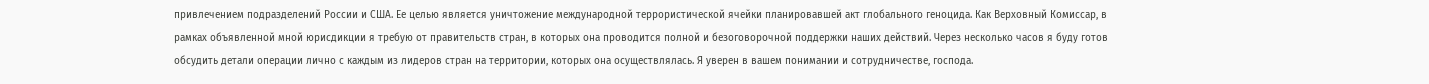привлечением подразделений России и США. Ее целью является уничтожение международной террористической ячейки планировавшей акт глобального геноцида. Как Верховный Комиссар, в рамках объявленной мной юрисдикции я требую от правительств стран, в которых она проводится полной и безоговорочной поддержки наших действий. Через несколько часов я буду готов обсудить детали операции лично с каждым из лидеров стран на территории, которых она осуществлялась. Я уверен в вашем понимании и сотрудничестве, господа.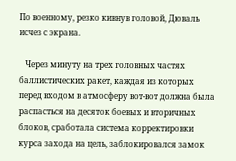По военному, резко кивнув головой, Дюваль исчез с экрана.

   Через минуту на трех головных частях баллистических ракет, каждая из которых перед входом в атмосферу вот-вот должна была распасться на десяток боевых и вторичных блоков, сработала система корректировки курса захода на цель, заблокировался замок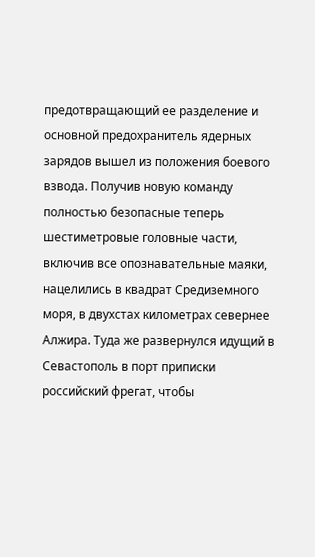предотвращающий ее разделение и основной предохранитель ядерных зарядов вышел из положения боевого взвода. Получив новую команду полностью безопасные теперь шестиметровые головные части, включив все опознавательные маяки, нацелились в квадрат Средиземного моря, в двухстах километрах севернее Алжира. Туда же развернулся идущий в Севастополь в порт приписки российский фрегат, чтобы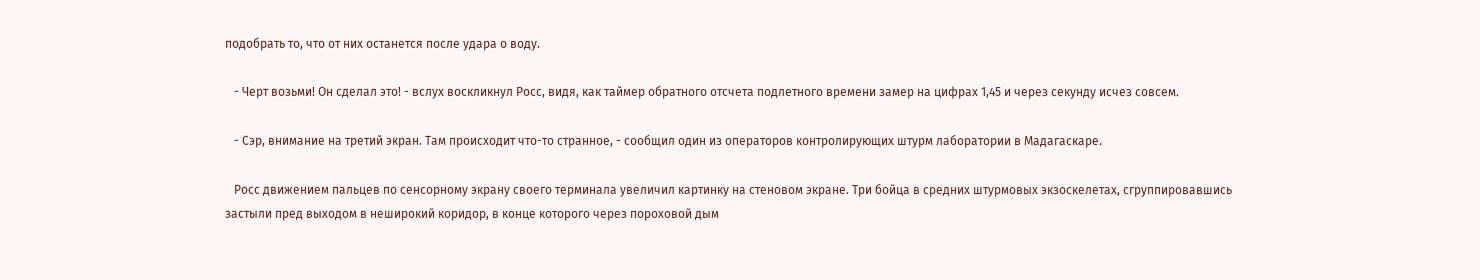подобрать то, что от них останется после удара о воду.

   - Черт возьми! Он сделал это! - вслух воскликнул Росс, видя, как таймер обратного отсчета подлетного времени замер на цифрах 1,45 и через секунду исчез совсем.

   - Сэр, внимание на третий экран. Там происходит что-то странное, - сообщил один из операторов контролирующих штурм лаборатории в Мадагаскаре.

   Росс движением пальцев по сенсорному экрану своего терминала увеличил картинку на стеновом экране. Три бойца в средних штурмовых экзоскелетах, сгруппировавшись застыли пред выходом в неширокий коридор, в конце которого через пороховой дым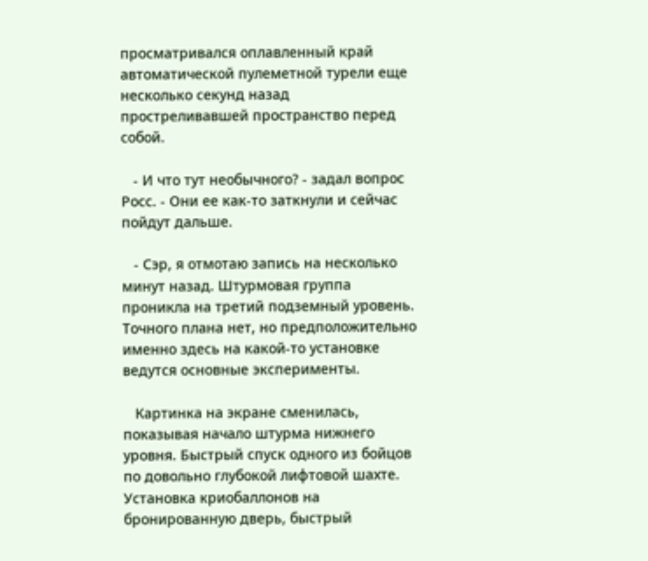просматривался оплавленный край автоматической пулеметной турели еще несколько секунд назад простреливавшей пространство перед собой.

   - И что тут необычного? - задал вопрос Росс. - Они ее как-то заткнули и сейчас пойдут дальше.

   - Сэр, я отмотаю запись на несколько минут назад. Штурмовая группа проникла на третий подземный уровень. Точного плана нет, но предположительно именно здесь на какой-то установке ведутся основные эксперименты.

   Картинка на экране сменилась, показывая начало штурма нижнего уровня. Быстрый спуск одного из бойцов по довольно глубокой лифтовой шахте. Установка криобаллонов на бронированную дверь, быстрый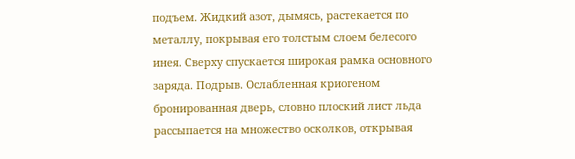подъем. Жидкий азот, дымясь, растекается по металлу, покрывая его толстым слоем белесого инея. Сверху спускается широкая рамка основного заряда. Подрыв. Ослабленная криогеном бронированная дверь, словно плоский лист льда рассыпается на множество осколков, открывая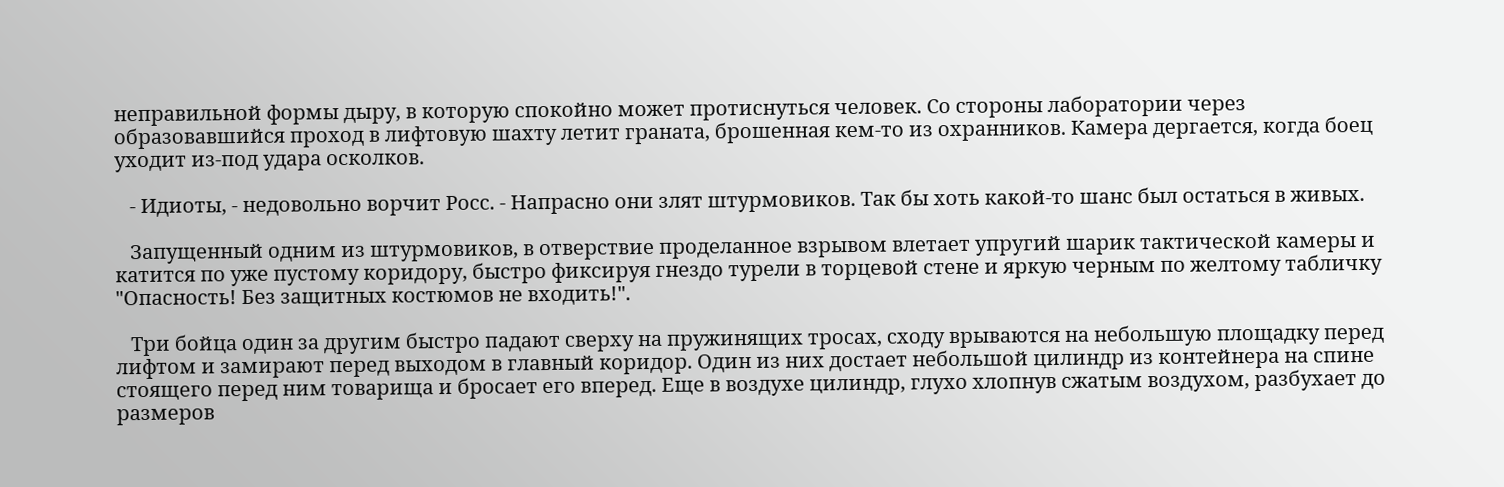неправильной формы дыру, в которую спокойно может протиснуться человек. Со стороны лаборатории через образовавшийся проход в лифтовую шахту летит граната, брошенная кем-то из охранников. Камера дергается, когда боец уходит из-под удара осколков.

   - Идиоты, - недовольно ворчит Росс. - Напрасно они злят штурмовиков. Так бы хоть какой-то шанс был остаться в живых.

   Запущенный одним из штурмовиков, в отверствие проделанное взрывом влетает упругий шарик тактической камеры и катится по уже пустому коридору, быстро фиксируя гнездо турели в торцевой стене и яркую черным по желтому табличку "Опасность! Без защитных костюмов не входить!".

   Три бойца один за другим быстро падают сверху на пружинящих тросах, сходу врываются на небольшую площадку перед лифтом и замирают перед выходом в главный коридор. Один из них достает небольшой цилиндр из контейнера на спине стоящего перед ним товарища и бросает его вперед. Еще в воздухе цилиндр, глухо хлопнув сжатым воздухом, разбухает до размеров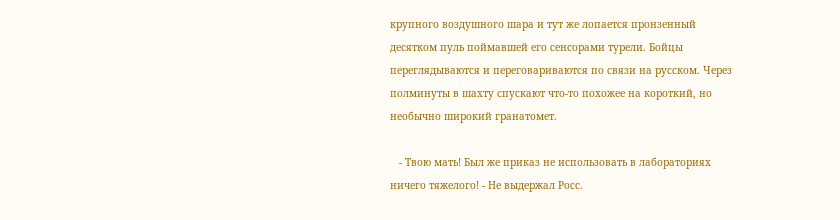крупного воздушного шара и тут же лопается пронзенный десятком пуль поймавшей его сенсорами турели. Бойцы переглядываются и переговариваются по связи на русском. Через полминуты в шахту спускают что-то похожее на короткий, но необычно широкий гранатомет.

   - Твою мать! Был же приказ не использовать в лабораториях ничего тяжелого! - Не выдержал Росс.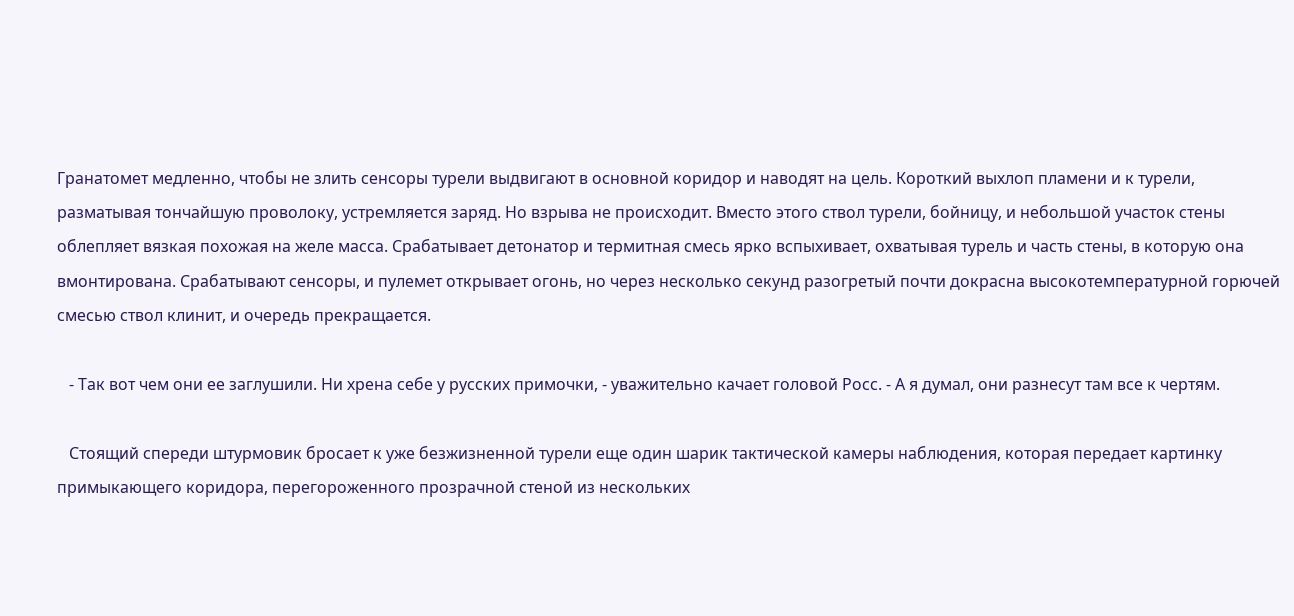Гранатомет медленно, чтобы не злить сенсоры турели выдвигают в основной коридор и наводят на цель. Короткий выхлоп пламени и к турели, разматывая тончайшую проволоку, устремляется заряд. Но взрыва не происходит. Вместо этого ствол турели, бойницу, и небольшой участок стены облепляет вязкая похожая на желе масса. Срабатывает детонатор и термитная смесь ярко вспыхивает, охватывая турель и часть стены, в которую она вмонтирована. Срабатывают сенсоры, и пулемет открывает огонь, но через несколько секунд разогретый почти докрасна высокотемпературной горючей смесью ствол клинит, и очередь прекращается.

   - Так вот чем они ее заглушили. Ни хрена себе у русских примочки, - уважительно качает головой Росс. - А я думал, они разнесут там все к чертям.

   Стоящий спереди штурмовик бросает к уже безжизненной турели еще один шарик тактической камеры наблюдения, которая передает картинку примыкающего коридора, перегороженного прозрачной стеной из нескольких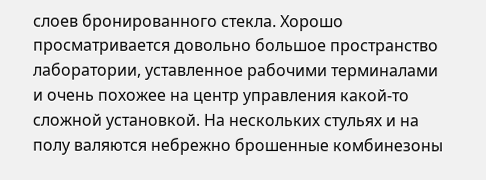слоев бронированного стекла. Хорошо просматривается довольно большое пространство лаборатории, уставленное рабочими терминалами и очень похожее на центр управления какой-то сложной установкой. На нескольких стульях и на полу валяются небрежно брошенные комбинезоны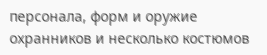персонала, форм и оружие охранников и несколько костюмов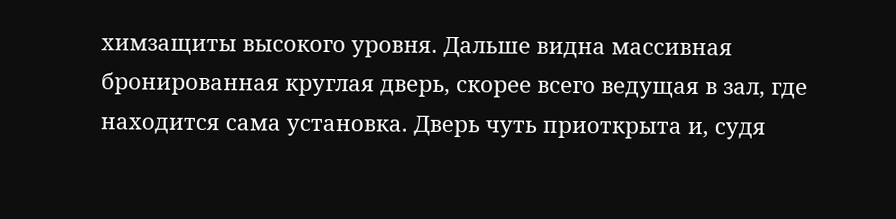химзащиты высокого уровня. Дальше видна массивная бронированная круглая дверь, скорее всего ведущая в зал, где находится сама установка. Дверь чуть приоткрыта и, судя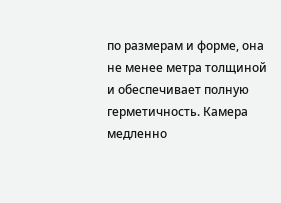по размерам и форме, она не менее метра толщиной и обеспечивает полную герметичность. Камера медленно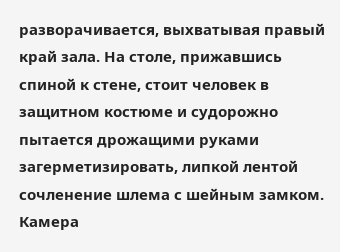разворачивается, выхватывая правый край зала. На столе, прижавшись спиной к стене, стоит человек в защитном костюме и судорожно пытается дрожащими руками загерметизировать, липкой лентой сочленение шлема с шейным замком. Камера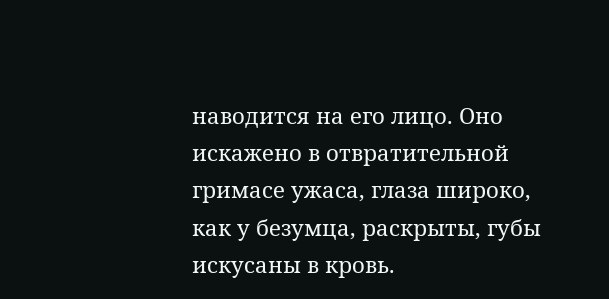наводится на его лицо. Оно искажено в отвратительной гримасе ужаса, глаза широко, как у безумца, раскрыты, губы искусаны в кровь.